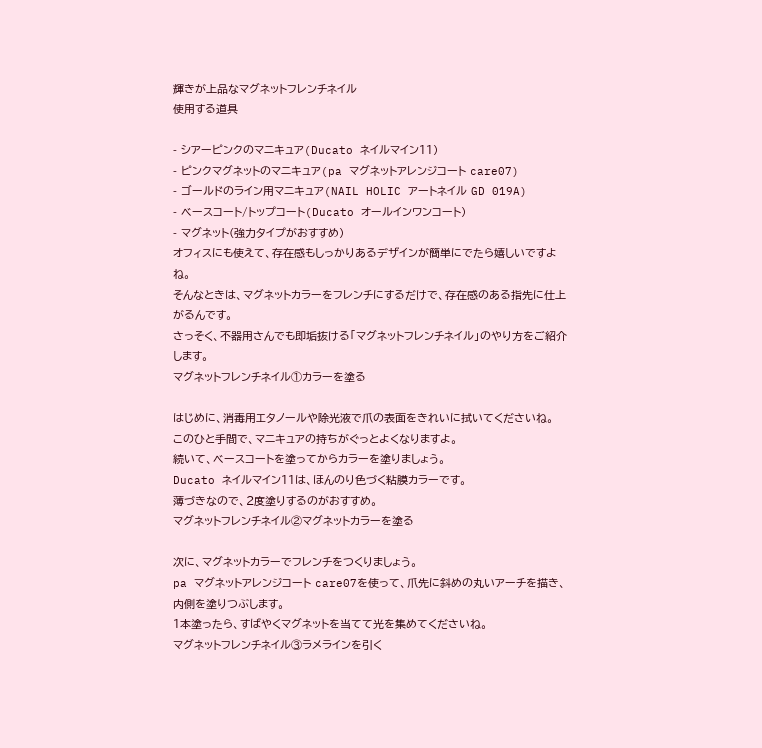輝きが上品なマグネットフレンチネイル
使用する道具

- シアーピンクのマニキュア(Ducato ネイルマイン11)
- ピンクマグネットのマニキュア(pa マグネットアレンジコート care07)
- ゴールドのライン用マニキュア(NAIL HOLIC アートネイル GD 019A)
- ベースコート/トップコート(Ducato オールインワンコート)
- マグネット(強力タイプがおすすめ)
オフィスにも使えて、存在感もしっかりあるデザインが簡単にでたら嬉しいですよね。
そんなときは、マグネットカラーをフレンチにするだけで、存在感のある指先に仕上がるんです。
さっそく、不器用さんでも即垢抜ける「マグネットフレンチネイル」のやり方をご紹介します。
マグネットフレンチネイル①カラーを塗る

はじめに、消毒用エタノールや除光液で爪の表面をきれいに拭いてくださいね。
このひと手間で、マニキュアの持ちがぐっとよくなりますよ。
続いて、ベースコートを塗ってからカラーを塗りましょう。
Ducato ネイルマイン11は、ほんのり色づく粘膜カラーです。
薄づきなので、2度塗りするのがおすすめ。
マグネットフレンチネイル②マグネットカラーを塗る

次に、マグネットカラーでフレンチをつくりましょう。
pa マグネットアレンジコート care07を使って、爪先に斜めの丸いアーチを描き、内側を塗りつぶします。
1本塗ったら、すばやくマグネットを当てて光を集めてくださいね。
マグネットフレンチネイル③ラメラインを引く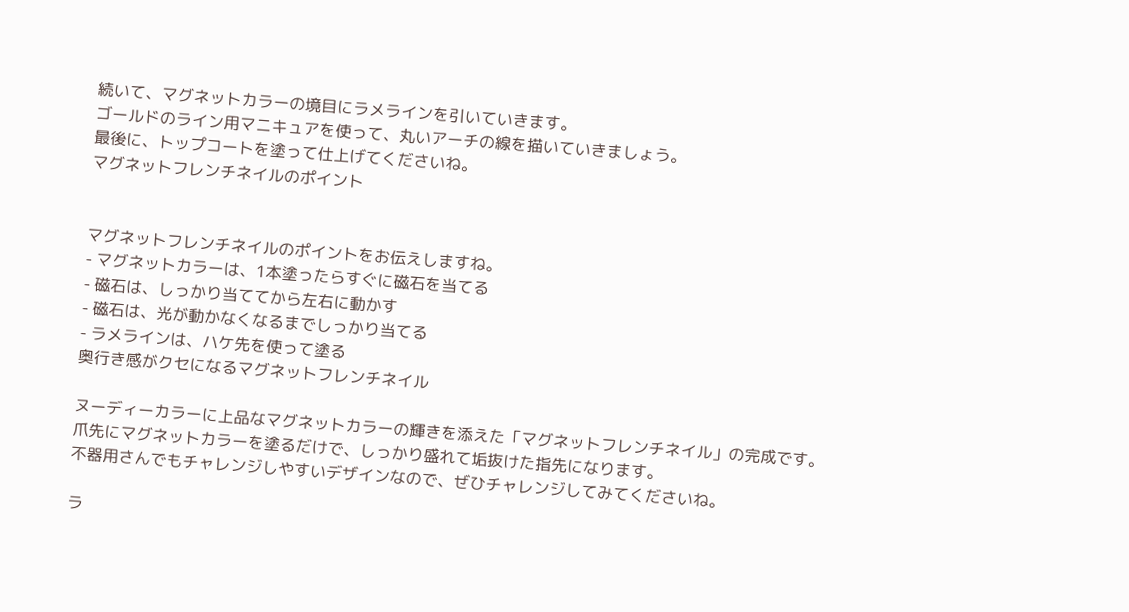続いて、マグネットカラーの境目にラメラインを引いていきます。
ゴールドのライン用マニキュアを使って、丸いアーチの線を描いていきましょう。
最後に、トップコートを塗って仕上げてくださいね。
マグネットフレンチネイルのポイント


マグネットフレンチネイルのポイントをお伝えしますね。
- マグネットカラーは、1本塗ったらすぐに磁石を当てる
- 磁石は、しっかり当ててから左右に動かす
- 磁石は、光が動かなくなるまでしっかり当てる
- ラメラインは、ハケ先を使って塗る
奥行き感がクセになるマグネットフレンチネイル

ヌーディーカラーに上品なマグネットカラーの輝きを添えた「マグネットフレンチネイル」の完成です。
爪先にマグネットカラーを塗るだけで、しっかり盛れて垢抜けた指先になります。
不器用さんでもチャレンジしやすいデザインなので、ぜひチャレンジしてみてくださいね。

ラ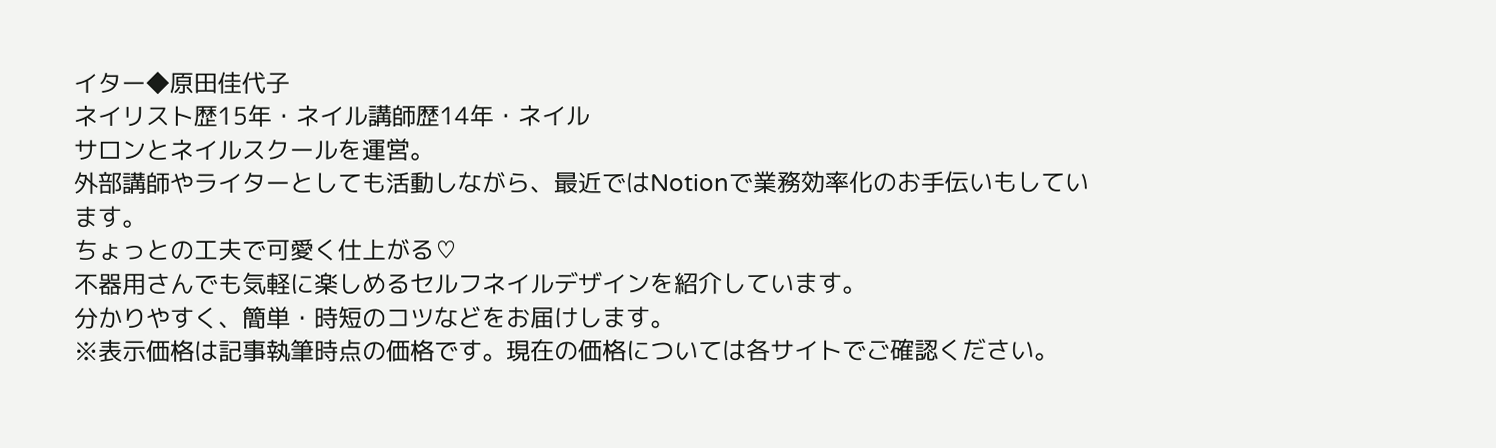イター◆原田佳代子
ネイリスト歴15年・ネイル講師歴14年・ネイル
サロンとネイルスクールを運営。
外部講師やライターとしても活動しながら、最近ではNotionで業務効率化のお手伝いもしています。
ちょっとの工夫で可愛く仕上がる♡
不器用さんでも気軽に楽しめるセルフネイルデザインを紹介しています。
分かりやすく、簡単・時短のコツなどをお届けします。
※表示価格は記事執筆時点の価格です。現在の価格については各サイトでご確認ください。